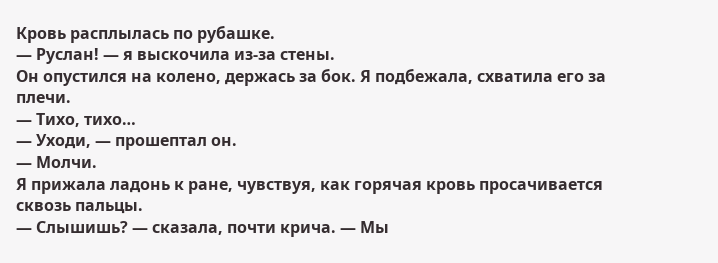Кровь расплылась по рубашке.
— Руслан! — я выскочила из-за стены.
Он опустился на колено, держась за бок. Я подбежала, схватила его за плечи.
— Тихо, тихо…
— Уходи, — прошептал он.
— Молчи.
Я прижала ладонь к ране, чувствуя, как горячая кровь просачивается сквозь пальцы.
— Слышишь? — сказала, почти крича. — Мы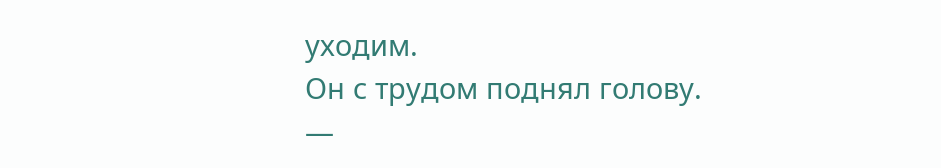уходим.
Он с трудом поднял голову.
—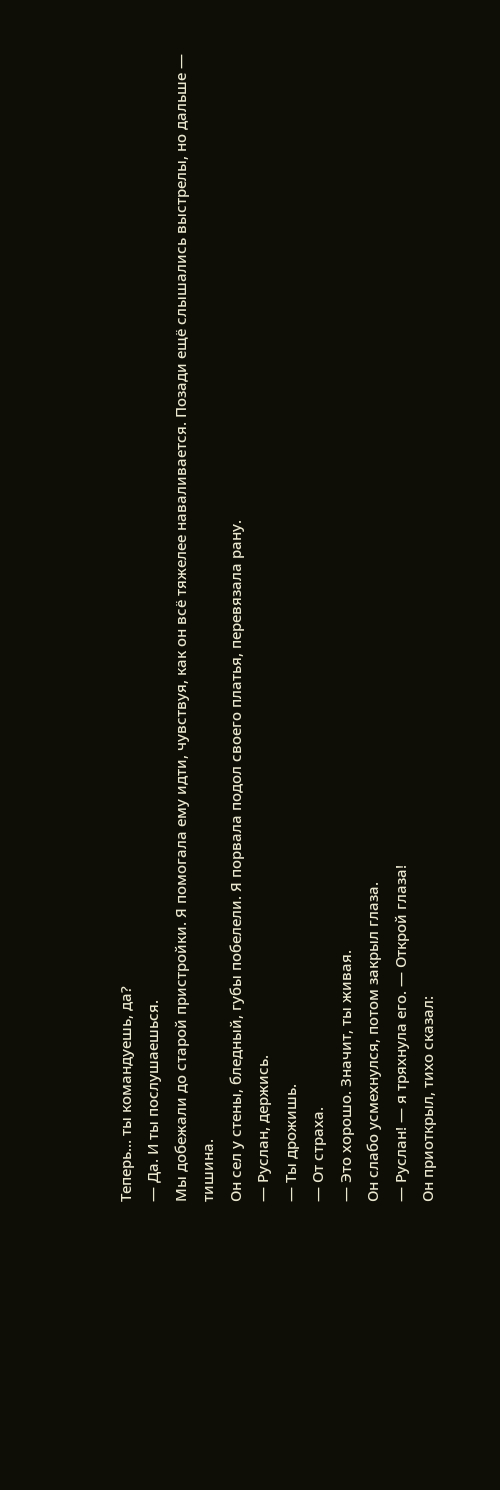Теперь… ты командуешь, да?
— Да. И ты послушаешься.
Мы добежали до старой пристройки. Я помогала ему идти, чувствуя, как он всё тяжелее наваливается. Позади ещё слышались выстрелы, но дальше — тишина.
Он сел у стены, бледный, губы побелели. Я порвала подол своего платья, перевязала рану.
— Руслан, держись.
— Ты дрожишь.
— От страха.
— Это хорошо. Значит, ты живая.
Он слабо усмехнулся, потом закрыл глаза.
— Руслан! — я тряхнула его. — Открой глаза!
Он приоткрыл, тихо сказал: